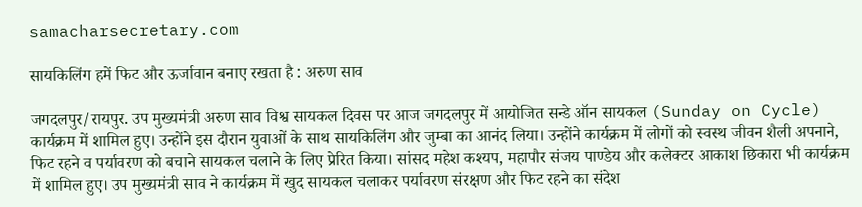samacharsecretary.com

सायकिलिंग हमें फिट और ऊर्जावान बनाए रखता है : अरुण साव

जगदलपुर/रायपुर. उप मुख्यमंत्री अरुण साव विश्व सायकल दिवस पर आज जगदलपुर में आयोजित सन्डे ऑन सायकल (Sunday on Cycle) कार्यक्रम में शामिल हुए। उन्होंने इस दौरान युवाओं के साथ सायकिलिंग और जुम्बा का आनंद लिया। उन्होंने कार्यक्रम में लोगों को स्वस्थ जीवन शैली अपनाने, फिट रहने व पर्यावरण को बचाने सायकल चलाने के लिए प्रेरित किया। सांसद महेश कश्यप, महापौर संजय पाण्डेय और कलेक्टर आकाश छिकारा भी कार्यक्रम में शामिल हुए। उप मुख्यमंत्री साव ने कार्यक्रम में खुद सायकल चलाकर पर्यावरण संरक्षण और फिट रहने का संदेश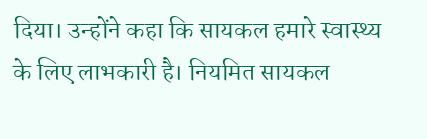दिया। उन्होंने कहा कि सायकल हमारे स्वास्थ्य के लिए लाभकारी है। नियमित सायकल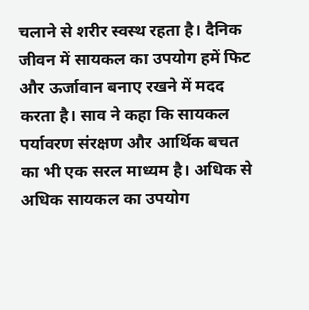चलाने से शरीर स्वस्थ रहता है। दैनिक जीवन में सायकल का उपयोग हमें फिट और ऊर्जावान बनाए रखने में मदद करता है। साव ने कहा कि सायकल पर्यावरण संरक्षण और आर्थिक बचत का भी एक सरल माध्यम है। अधिक से अधिक सायकल का उपयोग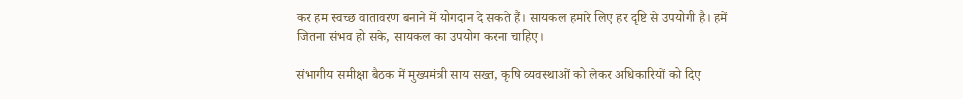कर हम स्वच्छ वातावरण बनाने में योगदान दे सकते हैं। सायकल हमारे लिए हर दृष्टि से उपयोगी है। हमें जितना संभव हो सके, सायकल का उपयोग करना चाहिए।

संभागीय समीक्षा बैठक में मुख्यमंत्री साय सख्त, कृषि व्यवस्थाओं को लेकर अधिकारियों को दिए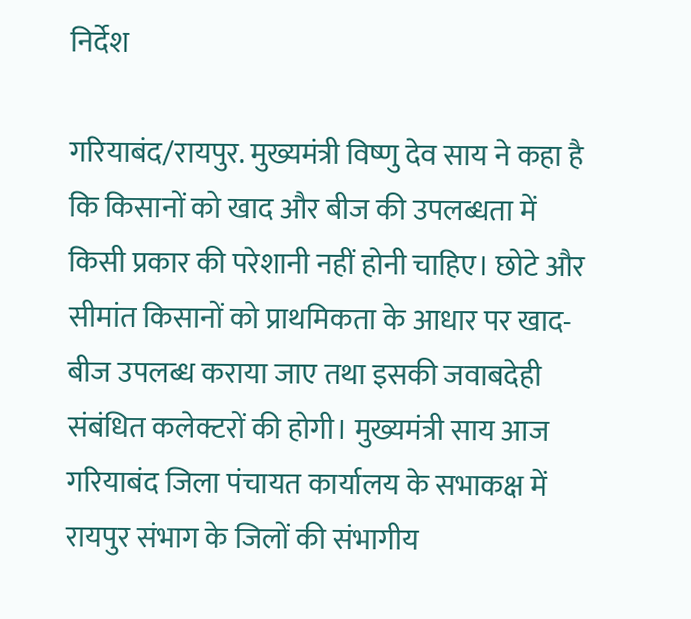निर्देश

गरियाबंद/रायपुर. मुख्यमंत्री विष्णु देव साय ने कहा है कि किसानों को खाद और बीज की उपलब्धता में किसी प्रकार की परेशानी नहीं होनी चाहिए। छोटे और सीमांत किसानों को प्राथमिकता के आधार पर खाद-बीज उपलब्ध कराया जाए तथा इसकी जवाबदेही संबंधित कलेक्टरों की होगी। मुख्यमंत्री साय आज गरियाबंद जिला पंचायत कार्यालय के सभाकक्ष में रायपुर संभाग के जिलों की संभागीय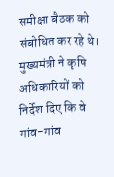समीक्षा बैठक को संबोधित कर रहे थे। मुख्यमंत्री ने कृषि अधिकारियों को निर्देश दिए कि वे गांव-गांव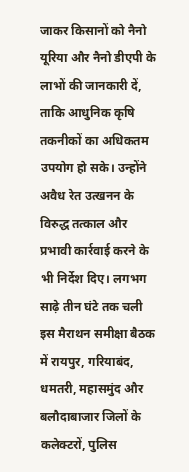जाकर किसानों को नैनो यूरिया और नैनो डीएपी के लाभों की जानकारी दें, ताकि आधुनिक कृषि तकनीकों का अधिकतम उपयोग हो सके। उन्होंने अवैध रेत उत्खनन के विरुद्ध तत्काल और प्रभावी कार्रवाई करने के भी निर्देश दिए। लगभग साढ़े तीन घंटे तक चली इस मैराथन समीक्षा बैठक में रायपुर, गरियाबंद, धमतरी, महासमुंद और बलौदाबाजार जिलों के कलेक्टरों, पुलिस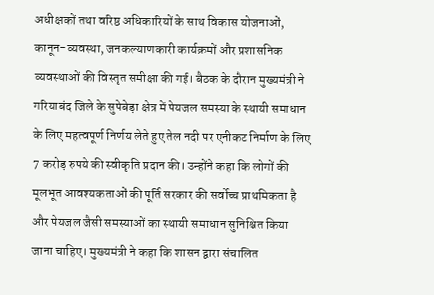अधीक्षकों तथा वरिष्ठ अधिकारियों के साथ विकास योजनाओं, कानून-व्यवस्था, जनकल्याणकारी कार्यक्रमों और प्रशासनिक व्यवस्थाओं की विस्तृत समीक्षा की गई। बैठक के दौरान मुख्यमंत्री ने गरियाबंद जिले के सुपेबेड़ा क्षेत्र में पेयजल समस्या के स्थायी समाधान के लिए महत्वपूर्ण निर्णय लेते हुए तेल नदी पर एनीकट निर्माण के लिए 7 करोड़ रुपये की स्वीकृति प्रदान की। उन्होंने कहा कि लोगों की मूलभूत आवश्यकताओं की पूर्ति सरकार की सर्वोच्च प्राथमिकता है और पेयजल जैसी समस्याओं का स्थायी समाधान सुनिश्चित किया जाना चाहिए। मुख्यमंत्री ने कहा कि शासन द्वारा संचालित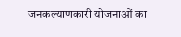जनकल्याणकारी योजनाओं का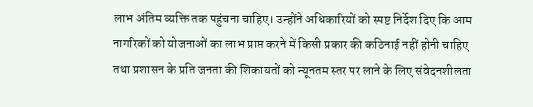लाभ अंतिम व्यक्ति तक पहुंचना चाहिए। उन्होंने अधिकारियों को स्पष्ट निर्देश दिए कि आम नागरिकों को योजनाओं का लाभ प्राप्त करने में किसी प्रकार की कठिनाई नहीं होनी चाहिए तथा प्रशासन के प्रति जनता की शिकायतों को न्यूनतम स्तर पर लाने के लिए संवेदनशीलता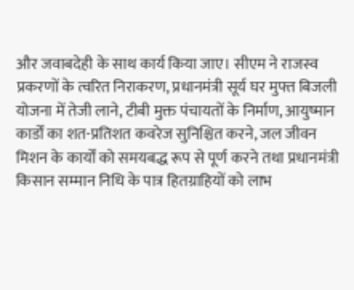और जवाबदेही के साथ कार्य किया जाए। सीएम ने राजस्व प्रकरणों के त्वरित निराकरण, प्रधानमंत्री सूर्य घर मुफ्त बिजली योजना में तेजी लाने, टीबी मुक्त पंचायतों के निर्माण, आयुष्मान कार्डों का शत-प्रतिशत कवरेज सुनिश्चित करने, जल जीवन मिशन के कार्यों को समयबद्ध रूप से पूर्ण करने तथा प्रधानमंत्री किसान सम्मान निधि के पात्र हितग्राहियों को लाभ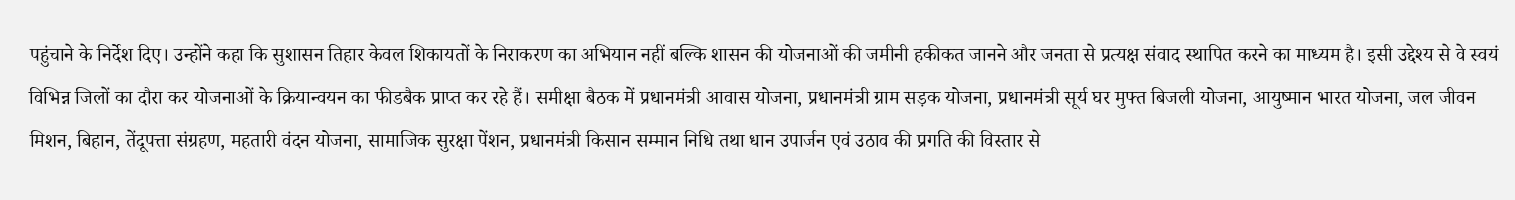पहुंचाने के निर्देश दिए। उन्होंने कहा कि सुशासन तिहार केवल शिकायतों के निराकरण का अभियान नहीं बल्कि शासन की योजनाओं की जमीनी हकीकत जानने और जनता से प्रत्यक्ष संवाद स्थापित करने का माध्यम है। इसी उद्देश्य से वे स्वयं विभिन्न जिलों का दौरा कर योजनाओं के क्रियान्वयन का फीडबैक प्राप्त कर रहे हैं। समीक्षा बैठक में प्रधानमंत्री आवास योजना, प्रधानमंत्री ग्राम सड़क योजना, प्रधानमंत्री सूर्य घर मुफ्त बिजली योजना, आयुष्मान भारत योजना, जल जीवन मिशन, बिहान, तेंदूपत्ता संग्रहण, महतारी वंदन योजना, सामाजिक सुरक्षा पेंशन, प्रधानमंत्री किसान सम्मान निधि तथा धान उपार्जन एवं उठाव की प्रगति की विस्तार से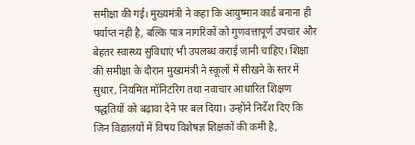समीक्षा की गई। मुख्यमंत्री ने कहा कि आयुष्मान कार्ड बनाना ही पर्याप्त नहीं है, बल्कि पात्र नागरिकों को गुणवत्तापूर्ण उपचार और बेहतर स्वास्थ्य सुविधाएं भी उपलब्ध कराई जानी चाहिए। शिक्षा की समीक्षा के दौरान मुख्यमंत्री ने स्कूलों में सीखने के स्तर में सुधार, नियमित मॉनिटरिंग तथा नवाचार आधारित शिक्षण पद्धतियों को बढ़ावा देने पर बल दिया। उन्होंने निर्देश दिए कि जिन विद्यालयों में विषय विशेषज्ञ शिक्षकों की कमी है,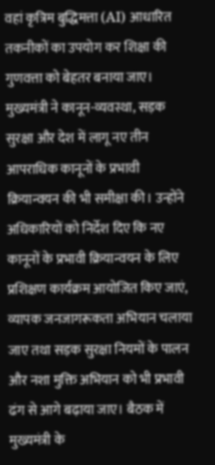वहां कृत्रिम बुद्धिमत्ता (AI) आधारित तकनीकों का उपयोग कर शिक्षा की गुणवत्ता को बेहतर बनाया जाए। मुख्यमंत्री ने कानून-व्यवस्था, सड़क सुरक्षा और देश में लागू नए तीन आपराधिक कानूनों के प्रभावी क्रियान्वयन की भी समीक्षा की। उन्होंने अधिकारियों को निर्देश दिए कि नए कानूनों के प्रभावी क्रियान्वयन के लिए प्रशिक्षण कार्यक्रम आयोजित किए जाएं, व्यापक जनजागरूकता अभियान चलाया जाए तथा सड़क सुरक्षा नियमों के पालन और नशा मुक्ति अभियान को भी प्रभावी ढंग से आगे बढ़ाया जाए। बैठक में मुख्यमंत्री के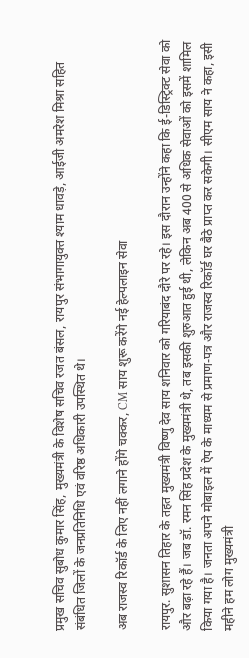प्रमुख सचिव सुबोध कुमार सिंह, मुख्यमंत्री के विशेष सचिव रजत बंसल, रायपुर संभागायुक्त श्याम धावड़े, आईजी अमरेश मिश्रा सहित संबंधित जिलों के जनप्रतिनिधि एवं वरिष्ठ अधिकारी उपस्थित थे।

अब राजस्व रिकॉर्ड के लिए नहीं लगाने होंगे चक्कर, CM साय शुरू करेंगे नई हेल्पलाइन सेवा

रायपुर. सुशासन तिहार के तहत मुख्यमंत्री विष्णु देव साय शनिवार को गरियाबंद दौरे पर रहे। इस दौरान उन्होंने कहा कि ई-डिस्ट्रिक्ट सेवा को और बढ़ा रहे हैं। जब डॉ. रमन सिंह प्रदेश के मुख्यमंत्री थे, तब इसकी शुरुआत हुई थी, लेकिन अब 400 से अधिक सेवाओं को इसमें शामिल किया गया है। जनता अपने मोबाइल में ऐप के माध्यम से प्रमाण-पत्र और राजस्व रिकॉर्ड घर बैठे प्राप्त कर सकेगी। सीएम साय ने कहा, इसी महीने हम लोग मुख्यमंत्री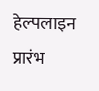हेल्पलाइन प्रारंभ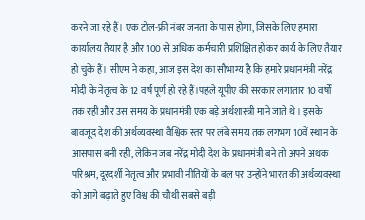करने जा रहे हैं। एक टोल-फ्री नंबर जनता के पास होगा, जिसके लिए हमारा कार्यालय तैयार है और 100 से अधिक कर्मचारी प्रशिक्षित होकर कार्य के लिए तैयार हो चुके हैं। सीएम ने कहा, आज इस देश का सौभाग्य है कि हमारे प्रधानमंत्री नरेंद्र मोदी के नेतृत्व के 12 वर्ष पूर्ण हो रहे हैं।पहले यूपीए की सरकार लगातार 10 वर्षों तक रही और उस समय के प्रधानमंत्री एक बड़े अर्थशास्त्री माने जाते थे। इसके बावजूद देश की अर्थव्यवस्था वैश्विक स्तर पर लंबे समय तक लगभग 10वें स्थान के आसपास बनी रही, लेकिन जब नरेंद्र मोदी देश के प्रधानमंत्री बने तो अपने अथक परिश्रम, दूरदर्शी नेतृत्व और प्रभावी नीतियों के बल पर उन्होंने भारत की अर्थव्यवस्था को आगे बढ़ाते हुए विश्व की चौथी सबसे बड़ी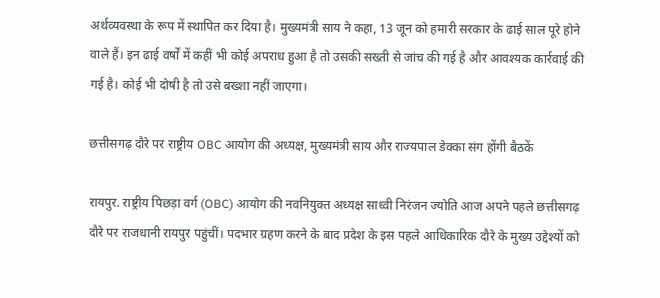अर्थव्यवस्था के रूप में स्थापित कर दिया है। मुख्यमंत्री साय ने कहा, 13 जून को हमारी सरकार के ढाई साल पूरे होने वाले हैं। इन ढाई वर्षों में कहीं भी कोई अपराध हुआ है तो उसकी सख्ती से जांच की गई है और आवश्यक कार्रवाई की गई है। कोई भी दोषी है तो उसे बख्शा नहीं जाएगा।

छत्तीसगढ़ दौरे पर राष्ट्रीय OBC आयोग की अध्यक्ष, मुख्यमंत्री साय और राज्यपाल डेक्का संग होंगी बैठकें

रायपुर. राष्ट्रीय पिछड़ा वर्ग (OBC) आयोग की नवनियुक्त अध्यक्ष साध्वी निरंजन ज्योति आज अपने पहले छत्तीसगढ़ दौरे पर राजधानी रायपुर पहुंचीं। पदभार ग्रहण करने के बाद प्रदेश के इस पहले आधिकारिक दौरे के मुख्य उद्देश्यों को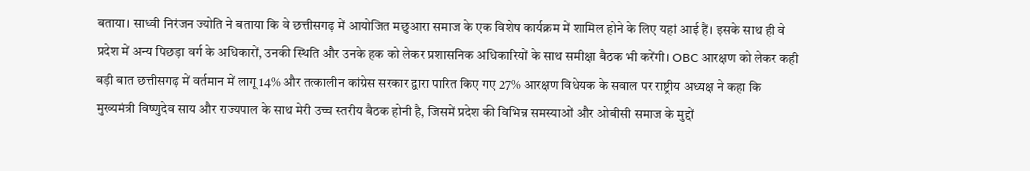बताया। साध्वी निरंजन ज्योति ने बताया कि वे छत्तीसगढ़ में आयोजित मछुआरा समाज के एक विशेष कार्यक्रम में शामिल होने के लिए यहां आई हैं। इसके साथ ही वे प्रदेश में अन्य पिछड़ा वर्ग के अधिकारों, उनकी स्थिति और उनके हक को लेकर प्रशासनिक अधिकारियों के साथ समीक्षा बैठक भी करेंगी। OBC आरक्षण को लेकर कही बड़ी बात छत्तीसगढ़ में वर्तमान में लागू 14% और तत्कालीन कांग्रेस सरकार द्वारा पारित किए गए 27% आरक्षण विधेयक के सवाल पर राष्ट्रीय अध्यक्ष ने कहा कि मुख्यमंत्री विष्णुदेव साय और राज्यपाल के साथ मेरी उच्च स्तरीय बैठक होनी है, जिसमें प्रदेश की विभिन्न समस्याओं और ओबीसी समाज के मुद्दों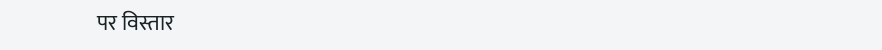पर विस्तार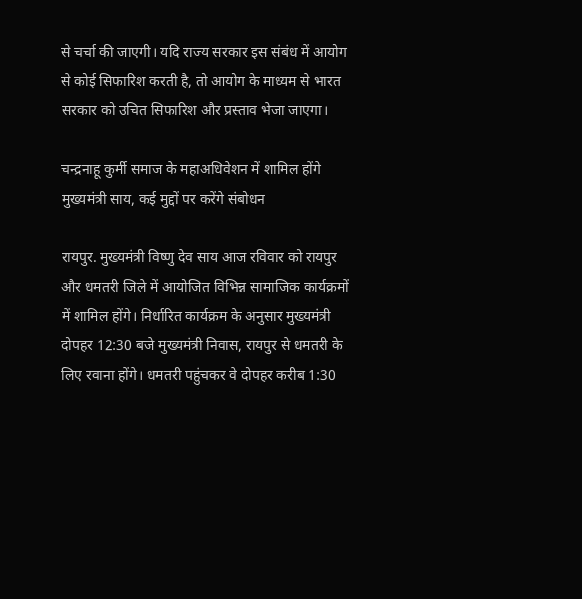से चर्चा की जाएगी। यदि राज्य सरकार इस संबंध में आयोग से कोई सिफारिश करती है, तो आयोग के माध्यम से भारत सरकार को उचित सिफारिश और प्रस्ताव भेजा जाएगा।

चन्द्रनाहू कुर्मी समाज के महाअधिवेशन में शामिल होंगे मुख्यमंत्री साय, कई मुद्दों पर करेंगे संबोधन

रायपुर. मुख्यमंत्री विष्णु देव साय आज रविवार को रायपुर और धमतरी जिले में आयोजित विभिन्न सामाजिक कार्यक्रमों में शामिल होंगे। निर्धारित कार्यक्रम के अनुसार मुख्यमंत्री दोपहर 12:30 बजे मुख्यमंत्री निवास, रायपुर से धमतरी के लिए रवाना होंगे। धमतरी पहुंचकर वे दोपहर करीब 1:30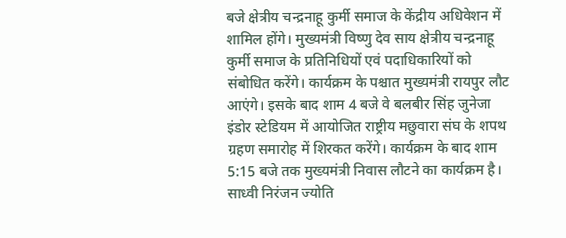बजे क्षेत्रीय चन्द्रनाहू कुर्मी समाज के केंद्रीय अधिवेशन में शामिल होंगे। मुख्यमंत्री विष्णु देव साय क्षेत्रीय चन्द्रनाहू कुर्मी समाज के प्रतिनिधियों एवं पदाधिकारियों को संबोधित करेंगे। कार्यक्रम के पश्चात मुख्यमंत्री रायपुर लौट आएंगे। इसके बाद शाम 4 बजे वे बलबीर सिंह जुनेजा इंडोर स्टेडियम में आयोजित राष्ट्रीय मछुवारा संघ के शपथ ग्रहण समारोह में शिरकत करेंगे। कार्यक्रम के बाद शाम 5:15 बजे तक मुख्यमंत्री निवास लौटने का कार्यक्रम है। साध्वी निरंजन ज्योति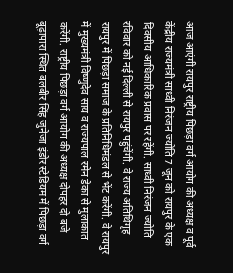आज आएंगी रायपुर राष्ट्रीय पिछड़ा वर्ग आयोग की अध्यक्ष व पूर्व केंद्रीय राज्यमंत्री साध्वी निरंजन ज्योति 7 जून को रायपुर के एक दिवसीय आधिकारिक प्रवास पर रहेंगी. साध्वी निरंजन ज्योति रविवार को नई दिल्ली से रायपुर पहुंचेंगी. वे राज्य अतिथिगृह रायपुर में पिछड़ा समाज के प्रतिनिधिमंडल से भेंट करेंगी. वे रायपुर में मुख्यमंत्री विष्णुदेव साय व राज्यपाल रमेन डेका से मुलाकात करेंगी. राष्ट्रीय पिछड़ा वर्ग आयोग की अध्यक्ष दोपहर दो बजे बूढ़ापारा स्थित बलबीर सिंह जुनेजा इंडोर स्टेडियम में पिछड़ा वर्ग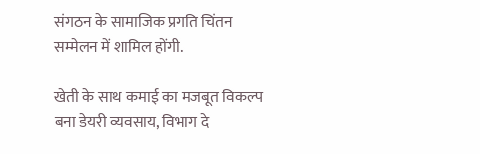संगठन के सामाजिक प्रगति चिंतन सम्मेलन में शामिल होंगी.

खेती के साथ कमाई का मजबूत विकल्प बना डेयरी व्यवसाय, विभाग दे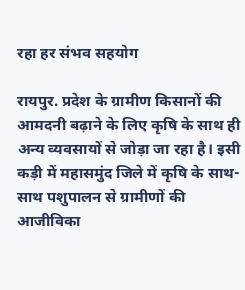रहा हर संभव सहयोग

रायपुर. प्रदेश के ग्रामीण किसानों की आमदनी बढ़ाने के लिए कृषि के साथ ही अन्य व्यवसायों से जोड़ा जा रहा है। इसी कड़ी में महासमुंद जिले में कृषि के साथ-साथ पशुपालन से ग्रामीणों की आजीविका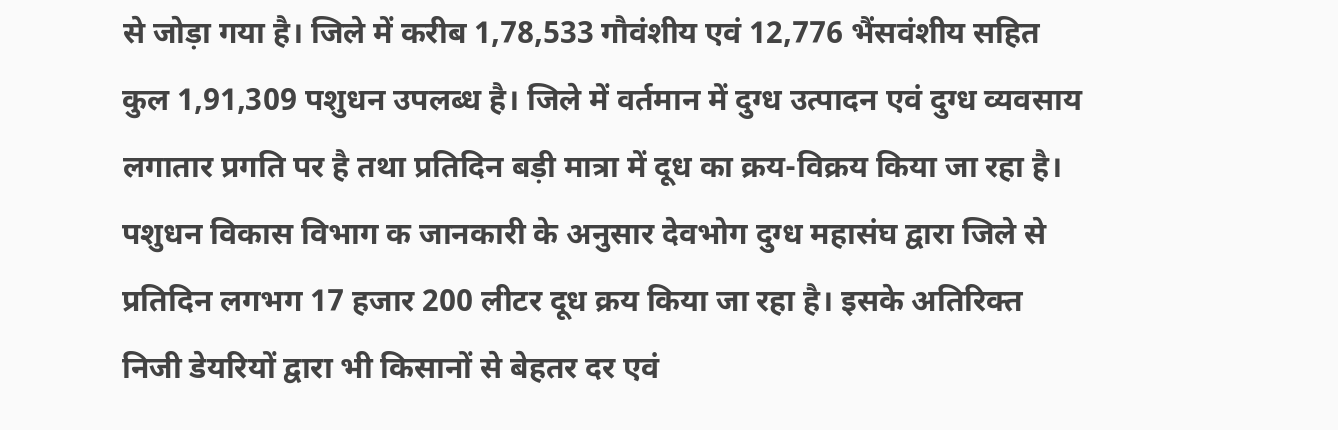से जोड़ा गया है। जिले में करीब 1,78,533 गौवंशीय एवं 12,776 भैंसवंशीय सहित कुल 1,91,309 पशुधन उपलब्ध है। जिले में वर्तमान में दुग्ध उत्पादन एवं दुग्ध व्यवसाय लगातार प्रगति पर है तथा प्रतिदिन बड़ी मात्रा में दूध का क्रय-विक्रय किया जा रहा है। पशुधन विकास विभाग क जानकारी के अनुसार देवभोग दुग्ध महासंघ द्वारा जिले से प्रतिदिन लगभग 17 हजार 200 लीटर दूध क्रय किया जा रहा है। इसके अतिरिक्त निजी डेयरियों द्वारा भी किसानों से बेहतर दर एवं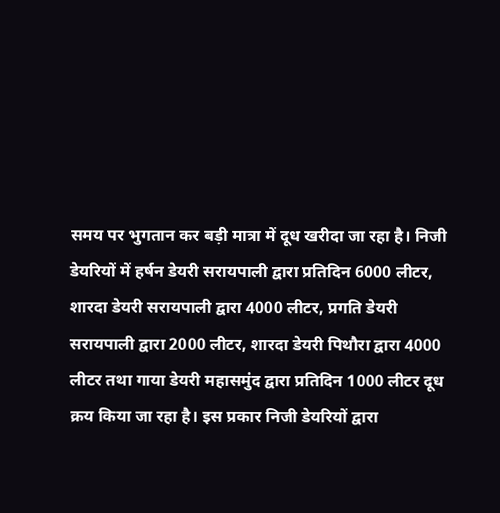समय पर भुगतान कर बड़ी मात्रा में दूध खरीदा जा रहा है। निजी डेयरियों में हर्षन डेयरी सरायपाली द्वारा प्रतिदिन 6000 लीटर, शारदा डेयरी सरायपाली द्वारा 4000 लीटर, प्रगति डेयरी सरायपाली द्वारा 2000 लीटर, शारदा डेयरी पिथौरा द्वारा 4000 लीटर तथा गाया डेयरी महासमुंद द्वारा प्रतिदिन 1000 लीटर दूध क्रय किया जा रहा है। इस प्रकार निजी डेयरियों द्वारा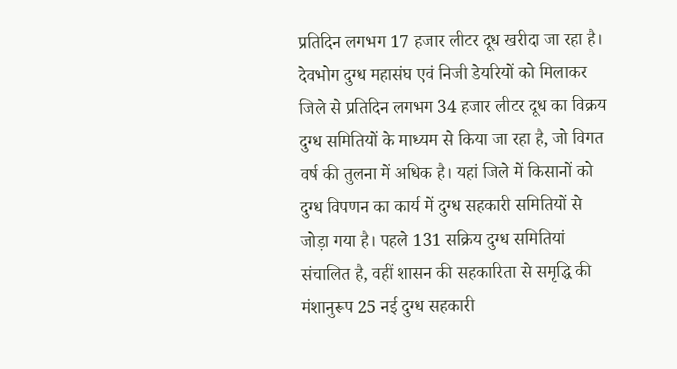प्रतिदिन लगभग 17 हजार लीटर दूध खरीदा जा रहा है। देवभोग दुग्ध महासंघ एवं निजी डेयरियों को मिलाकर जिले से प्रतिदिन लगभग 34 हजार लीटर दूध का विक्रय दुग्ध समितियों के माध्यम से किया जा रहा है, जो विगत वर्ष की तुलना में अधिक है। यहां जिले में किसानों को दुग्ध विपणन का कार्य में दुग्ध सहकारी समितियों से जोड़ा गया है। पहले 131 सक्रिय दुग्ध समितियां संचालित है, वहीं शासन की सहकारिता से समृद्धि की मंशानुरूप 25 नई दुग्ध सहकारी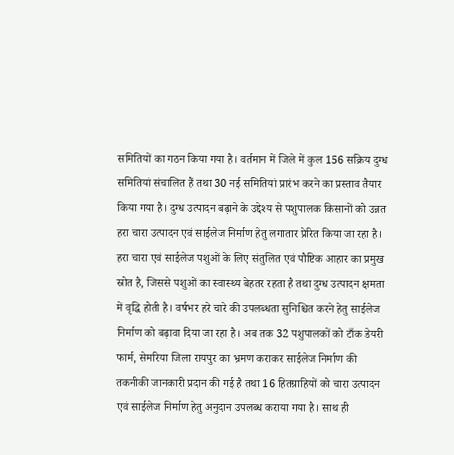समितियों का गठन किया गया है। वर्तमान में जिले में कुल 156 सक्रिय दुग्ध समितियां संचालित हैं तथा 30 नई समितियां प्रारंभ करने का प्रस्ताव तैयार किया गया है। दुग्ध उत्पादन बढ़ाने के उद्देश्य से पशुपालक किसानों को उन्नत हरा चारा उत्पादन एवं साईलेज निर्माण हेतु लगातार प्रेरित किया जा रहा है। हरा चारा एवं साईलेज पशुओं के लिए संतुलित एवं पौष्टिक आहार का प्रमुख स्रोत है, जिससे पशुओं का स्वास्थ्य बेहतर रहता है तथा दुग्ध उत्पादन क्षमता में वृद्धि होती है। वर्षभर हरे चारे की उपलब्धता सुनिश्चित करने हेतु साईलेज निर्माण को बढ़ावा दिया जा रहा है। अब तक 32 पशुपालकों को टाँक डेयरी फार्म, सेमरिया जिला रायपुर का भ्रमण कराकर साईलेज निर्माण की तकनीकी जानकारी प्रदान की गई है तथा 16 हितग्राहियों को चारा उत्पादन एवं साईलेज निर्माण हेतु अनुदान उपलब्ध कराया गया है। साथ ही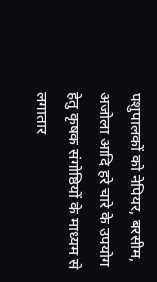पशुपालकों को नेपियर, बरसीम, अजोला आदि हरे चारे के उपयोग हेतु कृषक संगोष्ठियों के माध्यम से लगातार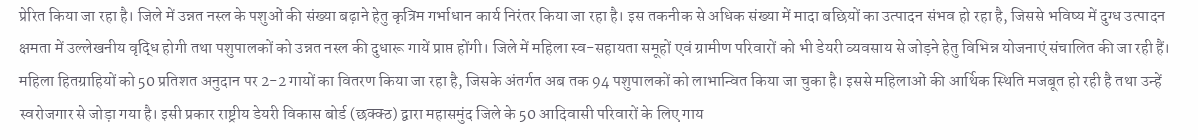प्रेरित किया जा रहा है। जिले में उन्नत नस्ल के पशुओं की संख्या बढ़ाने हेतु कृत्रिम गर्भाधान कार्य निरंतर किया जा रहा है। इस तकनीक से अधिक संख्या में मादा बछियों का उत्पादन संभव हो रहा है, जिससे भविष्य में दुग्ध उत्पादन क्षमता में उल्लेखनीय वृद्धि होगी तथा पशुपालकों को उन्नत नस्ल की दुधारू गायें प्राप्त होंगी। जिले में महिला स्व-सहायता समूहों एवं ग्रामीण परिवारों को भी डेयरी व्यवसाय से जोड़ने हेतु विभिन्न योजनाएं संचालित की जा रही हैं। महिला हितग्राहियों को 50 प्रतिशत अनुदान पर 2-2 गायों का वितरण किया जा रहा है, जिसके अंतर्गत अब तक 94 पशुपालकों को लाभान्वित किया जा चुका है। इससे महिलाओं की आर्थिक स्थिति मजबूत हो रही है तथा उन्हें स्वरोजगार से जोड़ा गया है। इसी प्रकार राष्ट्रीय डेयरी विकास बोर्ड (छक्क्ठ) द्वारा महासमुंद जिले के 50 आदिवासी परिवारों के लिए गाय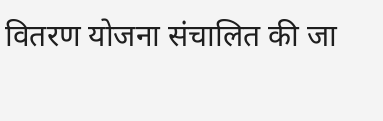वितरण योजना संचालित की जा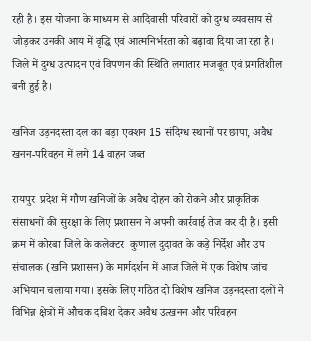रही है। इस योजना के माध्यम से आदिवासी परिवारों को दुग्ध व्यवसाय से जोड़कर उनकी आय में वृद्धि एवं आत्मनिर्भरता को बढ़ावा दिया जा रहा है। जिले में दुग्ध उत्पादन एवं विपणन की स्थिति लगातार मजबूत एवं प्रगतिशील बनी हुई है।

खनिज उड़नदस्ता दल का बड़ा एक्शन 15 संदिग्ध स्थानों पर छापा, अवैध खनन-परिवहन में लगे 14 वाहन जब्त

रायपुर  प्रदेश में गौण खनिजों के अवैध दोहन को रोकने और प्राकृतिक संसाधनों की सुरक्षा के लिए प्रशासन ने अपनी कार्रवाई तेज कर दी है। इसी क्रम में कोरबा जिले के कलेक्टर  कुणाल दुदावत के कड़े निर्देश और उप संचालक (खनि प्रशासन) के मार्गदर्शन में आज जिले में एक विशेष जांच अभियान चलाया गया। इसके लिए गठित दो विशेष खनिज उड़नदस्ता दलों ने विभिन्न क्षेत्रों में औचक दबिश देकर अवैध उत्खनन और परिवहन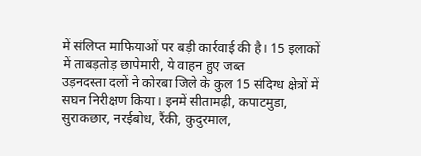में संलिप्त माफियाओं पर बड़ी कार्रवाई की है। 15 इलाकों में ताबड़तोड़ छापेमारी, ये वाहन हुए जब्त           उड़नदस्ता दलों ने कोरबा जिले के कुल 15 संदिग्ध क्षेत्रों में सघन निरीक्षण किया। इनमें सीतामढ़ी, कपाटमुडा, सुराकछार, नरईबोध, रैंकी, कुदुरमाल,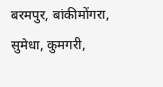बरमपुर, बांकीमोंगरा, सुमेधा, कुमगरी,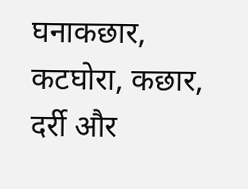घनाकछार, कटघोरा, कछार, दर्री और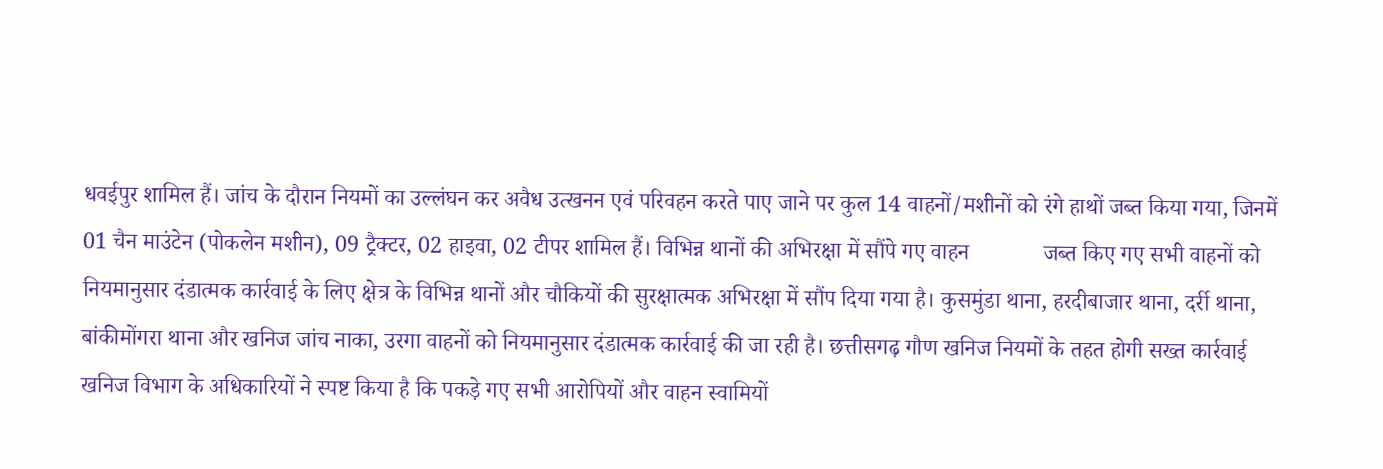धवईपुर शामिल हैं। जांच के दौरान नियमों का उल्लंघन कर अवैध उत्खनन एवं परिवहन करते पाए जाने पर कुल 14 वाहनों/मशीनों को रंगे हाथों जब्त किया गया, जिनमें 01 चैन माउंटेन (पोकलेन मशीन), 09 ट्रैक्टर, 02 हाइवा, 02 टीपर शामिल हैं। विभिन्न थानों की अभिरक्षा में सौंपे गए वाहन             जब्त किए गए सभी वाहनों को नियमानुसार दंडात्मक कार्रवाई के लिए क्षेत्र के विभिन्न थानों और चौकियों की सुरक्षात्मक अभिरक्षा में सौंप दिया गया है। कुसमुंडा थाना, हरदीबाजार थाना, दर्री थाना, बांकीमोंगरा थाना और खनिज जांच नाका, उरगा वाहनों को नियमानुसार दंडात्मक कार्रवाई की जा रही है। छत्तीसगढ़ गौण खनिज नियमों के तहत होगी सख्त कार्रवाई              खनिज विभाग के अधिकारियों ने स्पष्ट किया है कि पकड़े गए सभी आरोपियों और वाहन स्वामियों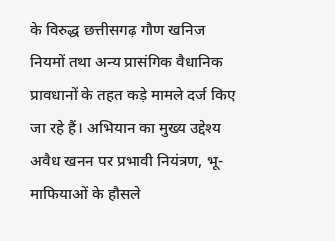के विरुद्ध छत्तीसगढ़ गौण खनिज नियमों तथा अन्य प्रासंगिक वैधानिक प्रावधानों के तहत कड़े मामले दर्ज किए जा रहे हैं। अभियान का मुख्य उद्देश्य           अवैध खनन पर प्रभावी नियंत्रण, भू-माफियाओं के हौसले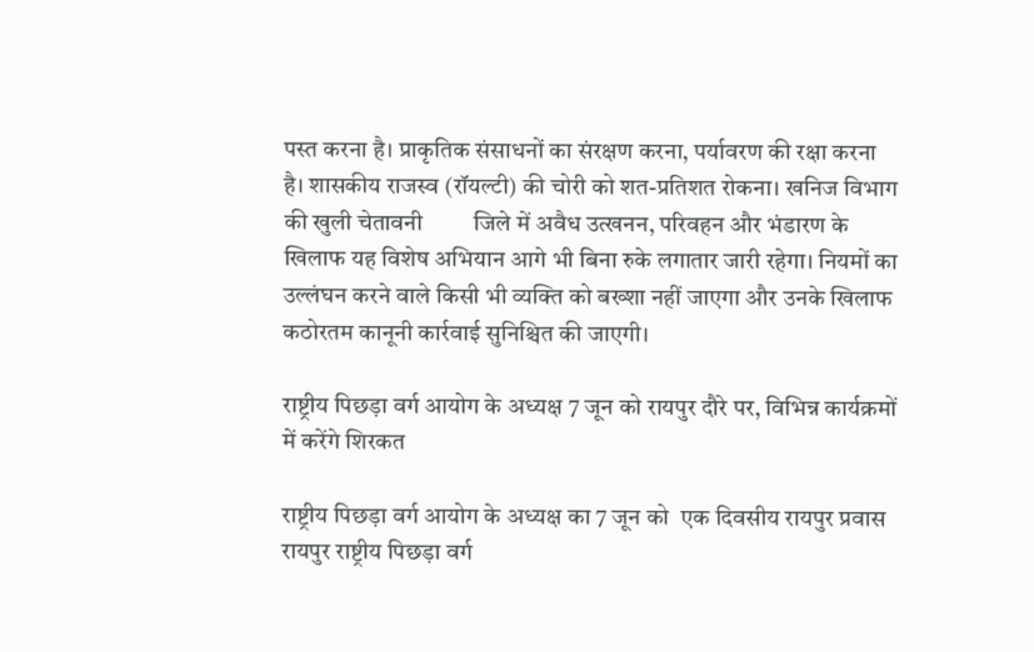पस्त करना है। प्राकृतिक संसाधनों का संरक्षण करना, पर्यावरण की रक्षा करना है। शासकीय राजस्व (रॉयल्टी) की चोरी को शत-प्रतिशत रोकना। खनिज विभाग की खुली चेतावनी         जिले में अवैध उत्खनन, परिवहन और भंडारण के खिलाफ यह विशेष अभियान आगे भी बिना रुके लगातार जारी रहेगा। नियमों का उल्लंघन करने वाले किसी भी व्यक्ति को बख्शा नहीं जाएगा और उनके खिलाफ कठोरतम कानूनी कार्रवाई सुनिश्चित की जाएगी।

राष्ट्रीय पिछड़ा वर्ग आयोग के अध्यक्ष 7 जून को रायपुर दौरे पर, विभिन्न कार्यक्रमों में करेंगे शिरकत

राष्ट्रीय पिछड़ा वर्ग आयोग के अध्यक्ष का 7 जून को  एक दिवसीय रायपुर प्रवास रायपुर राष्ट्रीय पिछड़ा वर्ग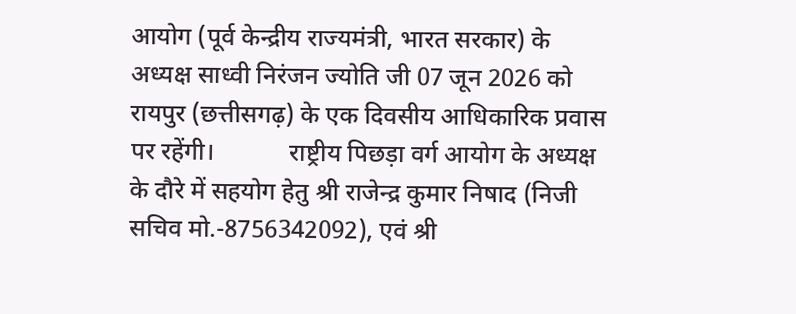आयोग (पूर्व केन्द्रीय राज्यमंत्री, भारत सरकार) के अध्यक्ष साध्वी निरंजन ज्योति जी 07 जून 2026 को रायपुर (छत्तीसगढ़) के एक दिवसीय आधिकारिक प्रवास पर रहेंगी।            राष्ट्रीय पिछड़ा वर्ग आयोग के अध्यक्ष के दौरे में सहयोग हेतु श्री राजेन्द्र कुमार निषाद (निजी सचिव मो.-8756342092), एवं श्री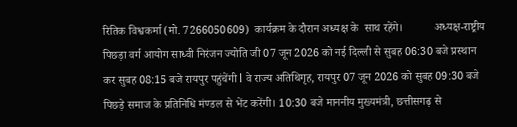रितिक विश्वकर्मा (मो. 7266050609)  कार्यक्रम के दौरान अध्यक्ष के  साथ रहेंगे।           अध्यक्ष-राष्ट्रीय पिछड़ा वर्ग आयोग साध्वी निरंजन ज्योति जी 07 जून 2026 को नई दिल्ली से सुबह 06:30 बजे प्रस्थान कर सुबह 08:15 बजे रायपुर पहुंचेंगी l वे राज्य अतिथिगृह, रायपुर 07 जून 2026 को सुबह 09:30 बजे पिछड़े समाज के प्रतिनिधि मंण्डल से भेंट करेंगी। 10:30 बजे माननीय मुख्यमंत्री, छत्तीसगढ़ से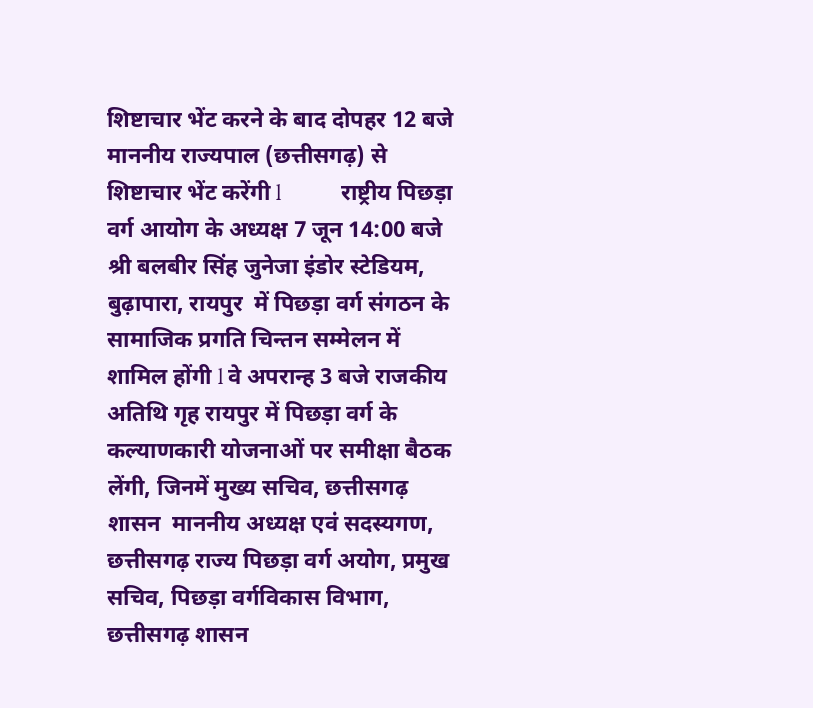शिष्टाचार भेंट करने के बाद दोपहर 12 बजे माननीय राज्यपाल (छत्तीसगढ़) से शिष्टाचार भेंट करेंगी l            राष्ट्रीय पिछड़ा वर्ग आयोग के अध्यक्ष 7 जून 14:00 बजे श्री बलबीर सिंह जुनेजा इंडोर स्टेडियम, बुढ़ापारा, रायपुर  में पिछड़ा वर्ग संगठन के  सामाजिक प्रगति चिन्तन सम्मेलन में  शामिल होंगी l वे अपरान्ह 3 बजे राजकीय अतिथि गृह रायपुर में पिछड़ा वर्ग के कल्याणकारी योजनाओं पर समीक्षा बैठक लेंगी, जिनमें मुख्य सचिव, छत्तीसगढ़ शासन  माननीय अध्यक्ष एवं सदस्यगण, छत्तीसगढ़ राज्य पिछड़ा वर्ग अयोग, प्रमुख सचिव, पिछड़ा वर्गविकास विभाग, छत्तीसगढ़ शासन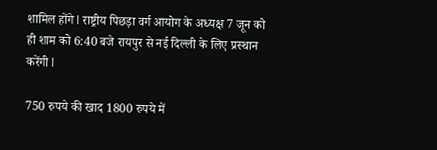शामिल होंगे l राष्ट्रीय पिछड़ा वर्ग आयोग के अध्यक्ष 7 जून को ही शाम को 6:40 बजे रायपुर से नई दिल्ली के लिए प्रस्थान करेंगी l

750 रुपये की खाद 1800 रुपये में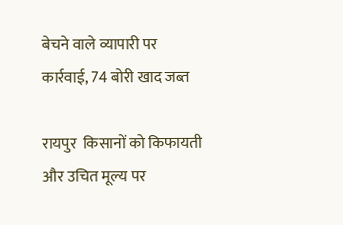बेचने वाले व्यापारी पर कार्रवाई, 74 बोरी खाद जब्त

रायपुर  किसानों को किफायती और उचित मूल्य पर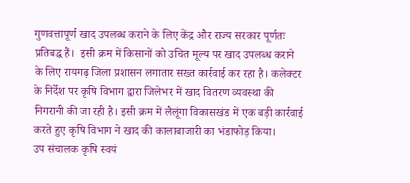गुणवत्तापूर्ण खाद उपलब्ध कराने के लिए केंद्र और राज्य सरकार पूर्णतः प्रतिबद्ध हैं।  इसी क्रम में किसानों को उचित मूल्य पर खाद उपलब्ध कराने के लिए रायगढ़ जिला प्रशासन लगातार सख्त कार्रवाई कर रहा है। कलेक्टर के निर्देश पर कृषि विभाग द्वारा जिलेभर में खाद वितरण व्यवस्था की निगरानी की जा रही है। इसी क्रम में लैलूंगा विकासखंड में एक बड़ी कार्रवाई करते हुए कृषि विभाग ने खाद की कालाबाजारी का भंडाफोड़ किया।            उप संचालक कृषि स्वयं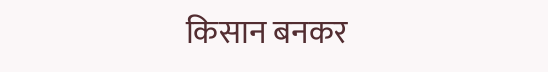किसान बनकर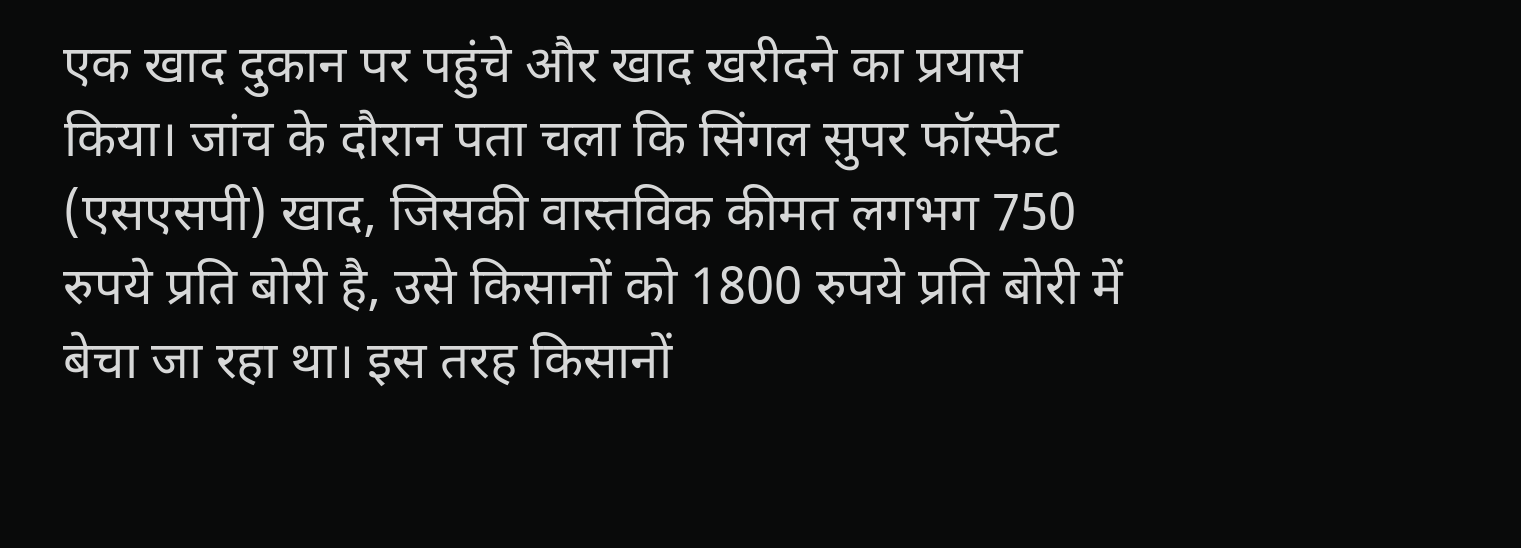एक खाद दुकान पर पहुंचे और खाद खरीदने का प्रयास किया। जांच के दौरान पता चला कि सिंगल सुपर फॉस्फेट (एसएसपी) खाद, जिसकी वास्तविक कीमत लगभग 750 रुपये प्रति बोरी है, उसे किसानों को 1800 रुपये प्रति बोरी में बेचा जा रहा था। इस तरह किसानों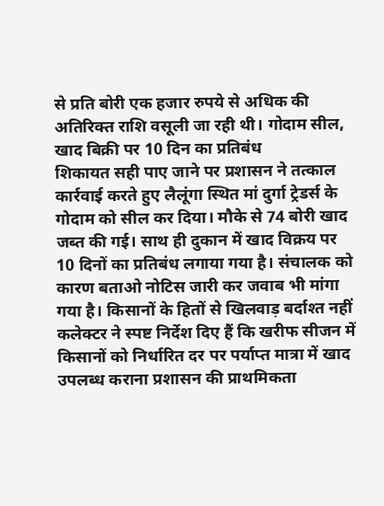से प्रति बोरी एक हजार रुपये से अधिक की अतिरिक्त राशि वसूली जा रही थी। गोदाम सील, खाद बिक्री पर 10 दिन का प्रतिबंध           शिकायत सही पाए जाने पर प्रशासन ने तत्काल कार्रवाई करते हुए लैलूंगा स्थित मां दुर्गा ट्रेडर्स के गोदाम को सील कर दिया। मौके से 74 बोरी खाद जब्त की गई। साथ ही दुकान में खाद विक्रय पर 10 दिनों का प्रतिबंध लगाया गया है। संचालक को कारण बताओ नोटिस जारी कर जवाब भी मांगा गया है। किसानों के हितों से खिलवाड़ बर्दाश्त नहीं            कलेक्टर ने स्पष्ट निर्देश दिए हैं कि खरीफ सीजन में किसानों को निर्धारित दर पर पर्याप्त मात्रा में खाद उपलब्ध कराना प्रशासन की प्राथमिकता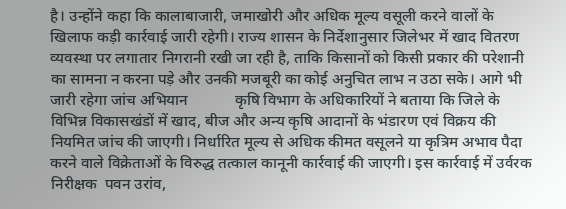है। उन्होंने कहा कि कालाबाजारी, जमाखोरी और अधिक मूल्य वसूली करने वालों के खिलाफ कड़ी कार्रवाई जारी रहेगी। राज्य शासन के निर्देशानुसार जिलेभर में खाद वितरण व्यवस्था पर लगातार निगरानी रखी जा रही है, ताकि किसानों को किसी प्रकार की परेशानी का सामना न करना पड़े और उनकी मजबूरी का कोई अनुचित लाभ न उठा सके। आगे भी जारी रहेगा जांच अभियान            कृषि विभाग के अधिकारियों ने बताया कि जिले के विभिन्न विकासखंडों में खाद, बीज और अन्य कृषि आदानों के भंडारण एवं विक्रय की नियमित जांच की जाएगी। निर्धारित मूल्य से अधिक कीमत वसूलने या कृत्रिम अभाव पैदा करने वाले विक्रेताओं के विरुद्ध तत्काल कानूनी कार्रवाई की जाएगी। इस कार्रवाई में उर्वरक निरीक्षक  पवन उरांव,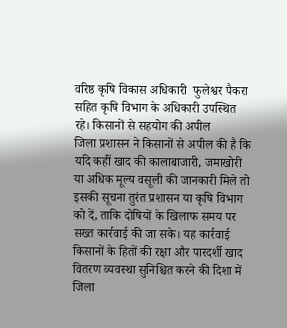वरिष्ठ कृषि विकास अधिकारी  फुलेश्वर पैकरा सहित कृषि विभाग के अधिकारी उपस्थित रहे। किसानों से सहयोग की अपील           जिला प्रशासन ने किसानों से अपील की है कि यदि कहीं खाद की कालाबाजारी, जमाखोरी या अधिक मूल्य वसूली की जानकारी मिले तो इसकी सूचना तुरंत प्रशासन या कृषि विभाग को दें, ताकि दोषियों के खिलाफ समय पर सख्त कार्रवाई की जा सके। यह कार्रवाई किसानों के हितों की रक्षा और पारदर्शी खाद वितरण व्यवस्था सुनिश्चित करने की दिशा में जिला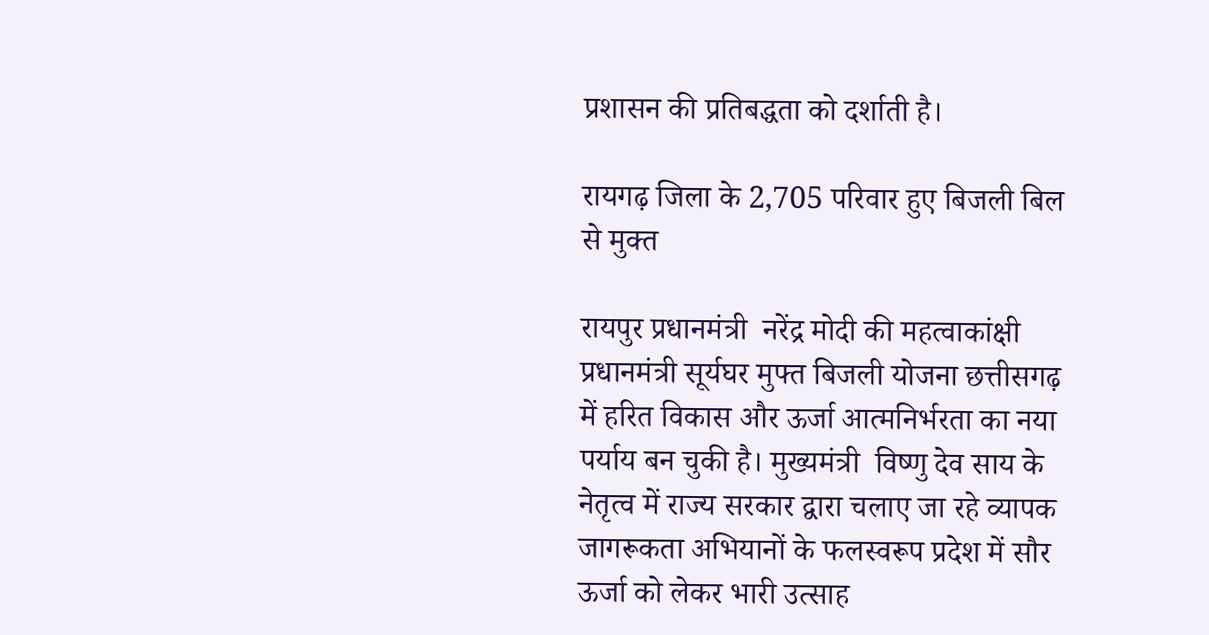प्रशासन की प्रतिबद्धता को दर्शाती है।

रायगढ़ जिला के 2,705 परिवार हुए बिजली बिल से मुक्त

रायपुर प्रधानमंत्री  नरेंद्र मोदी की महत्वाकांक्षी प्रधानमंत्री सूर्यघर मुफ्त बिजली योजना छत्तीसगढ़ में हरित विकास और ऊर्जा आत्मनिर्भरता का नया पर्याय बन चुकी है। मुख्यमंत्री  विष्णु देव साय के नेतृत्व में राज्य सरकार द्वारा चलाए जा रहे व्यापक जागरूकता अभियानों के फलस्वरूप प्रदेश में सौर ऊर्जा को लेकर भारी उत्साह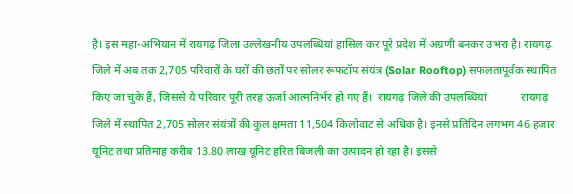है। इस महा-अभियान में रायगढ़ जिला उल्लेखनीय उपलब्धियां हासिल कर पूरे प्रदेश में अग्रणी बनकर उभरा है। रायगढ़ जिले में अब तक 2,705 परिवारों के घरों की छतों पर सोलर रूफटॉप संयंत्र (Solar Rooftop) सफलतापूर्वक स्थापित किए जा चुके हैं, जिससे ये परिवार पूरी तरह ऊर्जा आत्मनिर्भर हो गए हैं।  रायगढ़ जिले की उपलब्धियां            रायगढ़ जिले में स्थापित 2,705 सोलर संयंत्रों की कुल क्षमता 11,504 किलोवाट से अधिक है। इनसे प्रतिदिन लगभग 46 हजार यूनिट तथा प्रतिमाह करीब 13.80 लाख यूनिट हरित बिजली का उत्पादन हो रहा है। इससे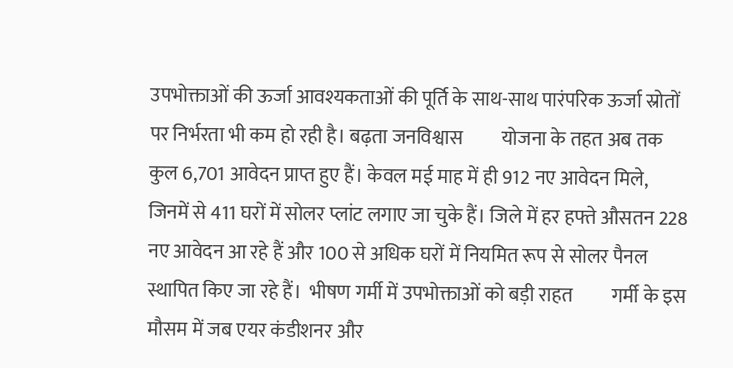उपभोक्ताओं की ऊर्जा आवश्यकताओं की पूर्ति के साथ-साथ पारंपरिक ऊर्जा स्रोतों पर निर्भरता भी कम हो रही है। बढ़ता जनविश्वास          योजना के तहत अब तक कुल 6,701 आवेदन प्राप्त हुए हैं। केवल मई माह में ही 912 नए आवेदन मिले, जिनमें से 411 घरों में सोलर प्लांट लगाए जा चुके हैं। जिले में हर हफ्ते औसतन 228 नए आवेदन आ रहे हैं और 100 से अधिक घरों में नियमित रूप से सोलर पैनल स्थापित किए जा रहे हैं।  भीषण गर्मी में उपभोक्ताओं को बड़ी राहत          गर्मी के इस मौसम में जब एयर कंडीशनर और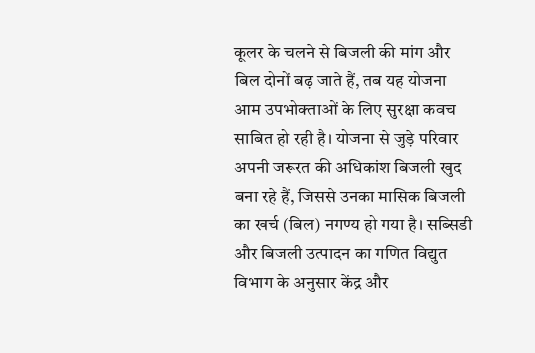कूलर के चलने से बिजली की मांग और बिल दोनों बढ़ जाते हैं, तब यह योजना आम उपभोक्ताओं के लिए सुरक्षा कवच साबित हो रही है। योजना से जुड़े परिवार अपनी जरूरत की अधिकांश बिजली खुद बना रहे हैं, जिससे उनका मासिक बिजली का खर्च (बिल) नगण्य हो गया है। सब्सिडी और बिजली उत्पादन का गणित विद्युत विभाग के अनुसार केंद्र और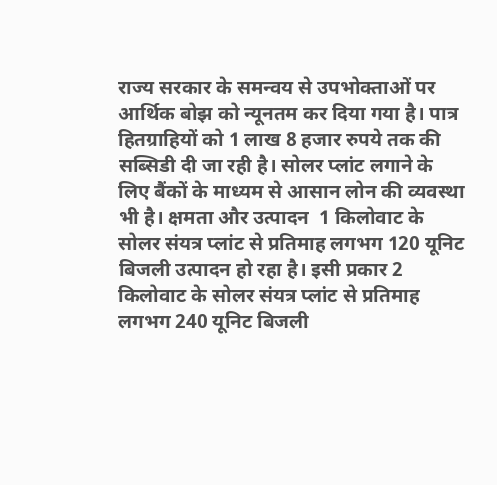राज्य सरकार के समन्वय से उपभोक्ताओं पर आर्थिक बोझ को न्यूनतम कर दिया गया है। पात्र हितग्राहियों को 1 लाख 8 हजार रुपये तक की सब्सिडी दी जा रही है। सोलर प्लांट लगाने के लिए बैंकों के माध्यम से आसान लोन की व्यवस्था भी है। क्षमता और उत्पादन  1 किलोवाट के सोलर संयत्र प्लांट से प्रतिमाह लगभग 120 यूनिट बिजली उत्पादन हो रहा है। इसी प्रकार 2 किलोवाट के सोलर संयत्र प्लांट से प्रतिमाह लगभग 240 यूनिट बिजली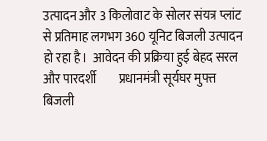उत्पादन और 3 किलोवाट के सोलर संयत्र प्लांट से प्रतिमाह लगभग 360 यूनिट बिजली उत्पादन हो रहा है।  आवेदन की प्रक्रिया हुई बेहद सरल और पारदर्शी         प्रधानमंत्री सूर्यघर मुफ्त बिजली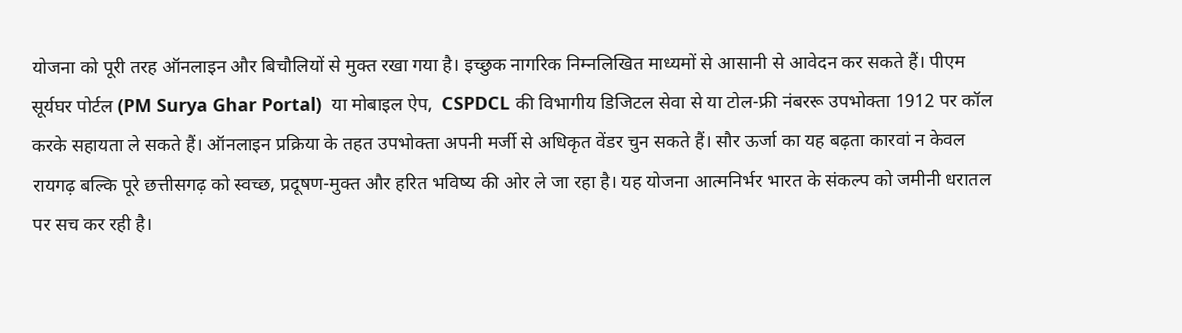योजना को पूरी तरह ऑनलाइन और बिचौलियों से मुक्त रखा गया है। इच्छुक नागरिक निम्नलिखित माध्यमों से आसानी से आवेदन कर सकते हैं। पीएम सूर्यघर पोर्टल (PM Surya Ghar Portal)  या मोबाइल ऐप,  CSPDCL की विभागीय डिजिटल सेवा से या टोल-फ्री नंबररू उपभोक्ता 1912 पर कॉल करके सहायता ले सकते हैं। ऑनलाइन प्रक्रिया के तहत उपभोक्ता अपनी मर्जी से अधिकृत वेंडर चुन सकते हैं। सौर ऊर्जा का यह बढ़ता कारवां न केवल रायगढ़ बल्कि पूरे छत्तीसगढ़ को स्वच्छ, प्रदूषण-मुक्त और हरित भविष्य की ओर ले जा रहा है। यह योजना आत्मनिर्भर भारत के संकल्प को जमीनी धरातल पर सच कर रही है।